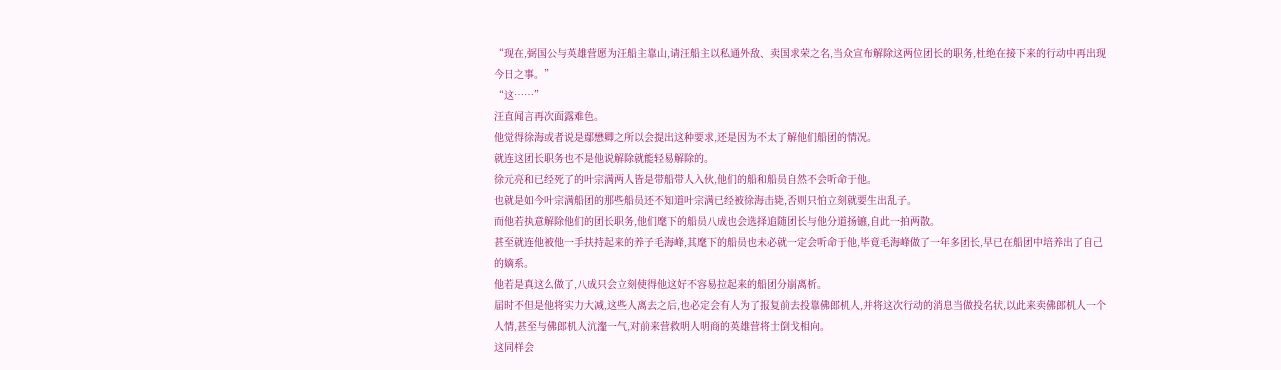“现在,弼国公与英雄营愿为汪船主靠山,请汪船主以私通外敌、卖国求荣之名,当众宣布解除这两位团长的职务,杜绝在接下来的行动中再出现今日之事。”
“这……”
汪直闻言再次面露难色。
他觉得徐海或者说是鄢懋卿之所以会提出这种要求,还是因为不太了解他们船团的情况。
就连这团长职务也不是他说解除就能轻易解除的。
徐元亮和已经死了的叶宗满两人皆是带船带人入伙,他们的船和船员自然不会听命于他。
也就是如今叶宗满船团的那些船员还不知道叶宗满已经被徐海击毙,否则只怕立刻就要生出乱子。
而他若执意解除他们的团长职务,他们麾下的船员八成也会选择追随团长与他分道扬镳,自此一拍两散。
甚至就连他被他一手扶持起来的养子毛海峰,其麾下的船员也未必就一定会听命于他,毕竟毛海峰做了一年多团长,早已在船团中培养出了自己的嫡系。
他若是真这么做了,八成只会立刻使得他这好不容易拉起来的船团分崩离析。
届时不但是他将实力大减,这些人离去之后,也必定会有人为了报复前去投靠佛郎机人,并将这次行动的消息当做投名状,以此来卖佛郎机人一个人情,甚至与佛郎机人沆瀣一气,对前来营救明人明商的英雄营将士倒戈相向。
这同样会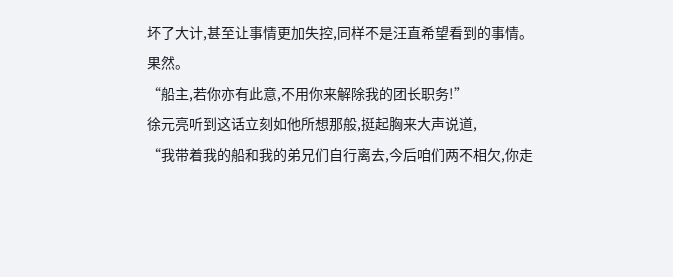坏了大计,甚至让事情更加失控,同样不是汪直希望看到的事情。
果然。
“船主,若你亦有此意,不用你来解除我的团长职务!”
徐元亮听到这话立刻如他所想那般,挺起胸来大声说道,
“我带着我的船和我的弟兄们自行离去,今后咱们两不相欠,你走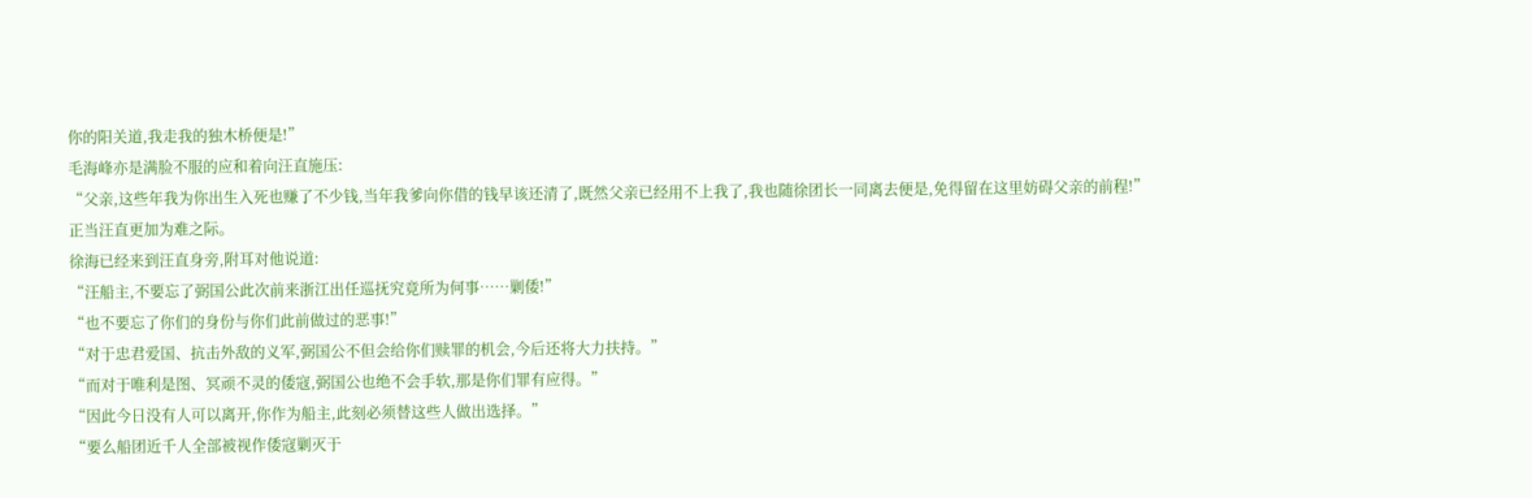你的阳关道,我走我的独木桥便是!”
毛海峰亦是满脸不服的应和着向汪直施压:
“父亲,这些年我为你出生入死也赚了不少钱,当年我爹向你借的钱早该还清了,既然父亲已经用不上我了,我也随徐团长一同离去便是,免得留在这里妨碍父亲的前程!”
正当汪直更加为难之际。
徐海已经来到汪直身旁,附耳对他说道:
“汪船主,不要忘了弼国公此次前来浙江出任巡抚究竟所为何事……剿倭!”
“也不要忘了你们的身份与你们此前做过的恶事!”
“对于忠君爱国、抗击外敌的义军,弼国公不但会给你们赎罪的机会,今后还将大力扶持。”
“而对于唯利是图、冥顽不灵的倭寇,弼国公也绝不会手软,那是你们罪有应得。”
“因此今日没有人可以离开,你作为船主,此刻必须替这些人做出选择。”
“要么船团近千人全部被视作倭寇剿灭于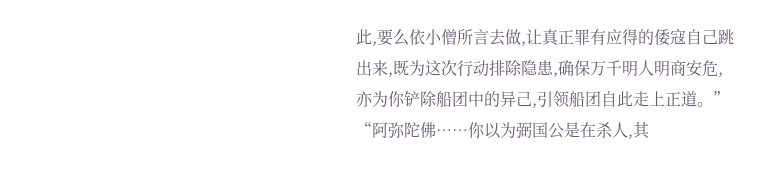此,要么依小僧所言去做,让真正罪有应得的倭寇自己跳出来,既为这次行动排除隐患,确保万千明人明商安危,亦为你铲除船团中的异己,引领船团自此走上正道。”
“阿弥陀佛……你以为弼国公是在杀人,其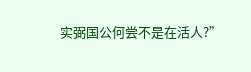实弼国公何尝不是在活人?”